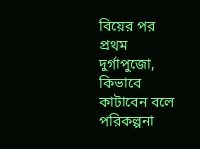বিয়ের পর প্রথম দুর্গাপুজো, কিভাবে কাটাবেন বলে পরিকল্পনা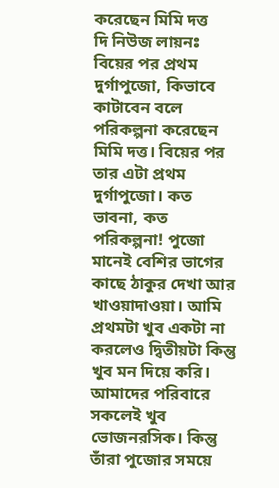করেছেন মিমি দত্ত
দি নিউজ লায়নঃ বিয়ের পর প্রথম দুর্গাপুজো, কিভাবে কাটাবেন বলে পরিকল্পনা করেছেন মিমি দত্ত। বিয়ের পর তার এটা প্রথম দুর্গাপুজো। কত ভাবনা, কত পরিকল্পনা! পুজো মানেই বেশির ভাগের কাছে ঠাকুর দেখা আর খাওয়াদাওয়া। আমি প্রথমটা খুব একটা না করলেও দ্বিতীয়টা কিন্তু খুব মন দিয়ে করি। আমাদের পরিবারে সকলেই খুব ভোজনরসিক। কিন্তু তাঁরা পুজোর সময়ে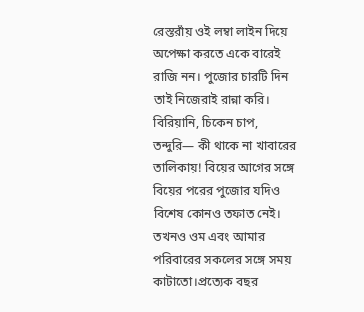রেস্তরাঁয় ওই লম্বা লাইন দিয়ে অপেক্ষা করতে একে বারেই রাজি নন। পুজোর চারটি দিন তাই নিজেরাই রান্না করি।
বিরিয়ানি, চিকেন চাপ, তন্দুরি— কী থাকে না খাবারের তালিকায়! বিয়ের আগের সঙ্গে বিয়ের পরের পুজোর যদিও বিশেষ কোনও তফাত নেই। তখনও ওম এবং আমার পরিবারের সকলের সঙ্গে সময় কাটাতো।প্রত্যেক বছর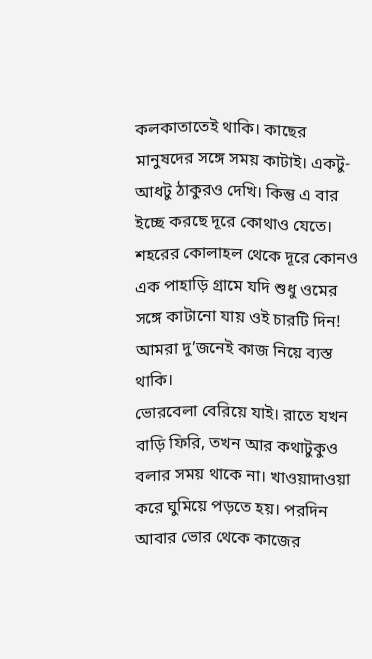কলকাতাতেই থাকি। কাছের মানুষদের সঙ্গে সময় কাটাই। একটু-আধটু ঠাকুরও দেখি। কিন্তু এ বার ইচ্ছে করছে দূরে কোথাও যেতে। শহরের কোলাহল থেকে দূরে কোনও এক পাহাড়ি গ্রামে যদি শুধু ওমের সঙ্গে কাটানো যায় ওই চারটি দিন! আমরা দু’জনেই কাজ নিয়ে ব্যস্ত থাকি।
ভোরবেলা বেরিয়ে যাই। রাতে যখন বাড়ি ফিরি, তখন আর কথাটুকুও বলার সময় থাকে না। খাওয়াদাওয়া করে ঘুমিয়ে পড়তে হয়। পরদিন আবার ভোর থেকে কাজের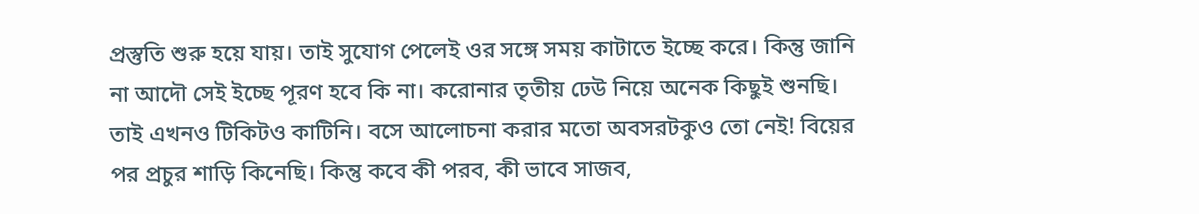প্রস্তুতি শুরু হয়ে যায়। তাই সুযোগ পেলেই ওর সঙ্গে সময় কাটাতে ইচ্ছে করে। কিন্তু জানি না আদৌ সেই ইচ্ছে পূরণ হবে কি না। করোনার তৃতীয় ঢেউ নিয়ে অনেক কিছুই শুনছি। তাই এখনও টিকিটও কাটিনি। বসে আলোচনা করার মতো অবসরটকুও তো নেই! বিয়ের পর প্রচুর শাড়ি কিনেছি। কিন্তু কবে কী পরব, কী ভাবে সাজব,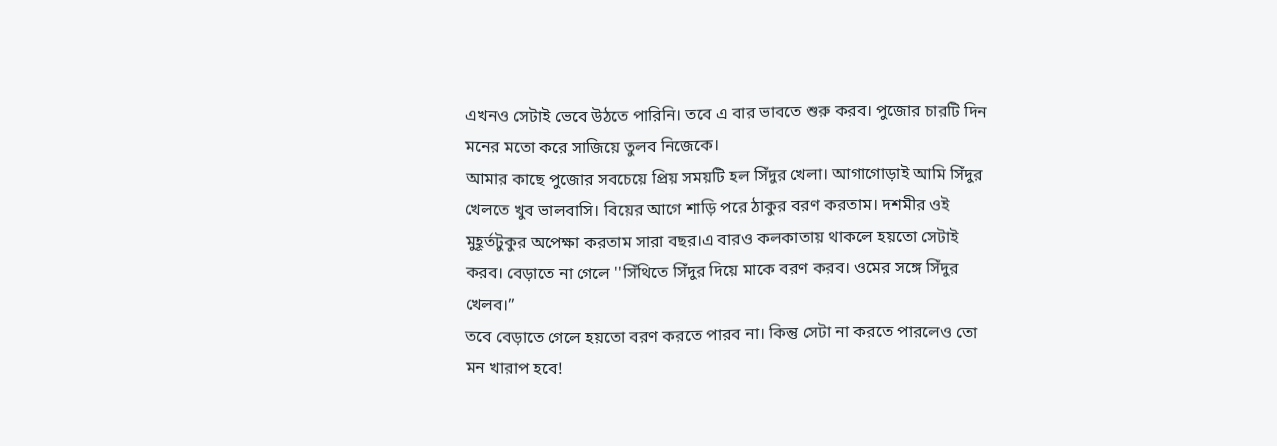এখনও সেটাই ভেবে উঠতে পারিনি। তবে এ বার ভাবতে শুরু করব। পুজোর চারটি দিন মনের মতো করে সাজিয়ে তুলব নিজেকে।
আমার কাছে পুজোর সবচেয়ে প্রিয় সময়টি হল সিঁদুর খেলা। আগাগোড়াই আমি সিঁদুর খেলতে খুব ভালবাসি। বিয়ের আগে শাড়ি পরে ঠাকুর বরণ করতাম। দশমীর ওই মুহূর্তটুকুর অপেক্ষা করতাম সারা বছর।এ বারও কলকাতায় থাকলে হয়তো সেটাই করব। বেড়াতে না গেলে ''সিঁথিতে সিঁদুর দিয়ে মাকে বরণ করব। ওমের সঙ্গে সিঁদুর খেলব।’’
তবে বেড়াতে গেলে হয়তো বরণ করতে পারব না। কিন্তু সেটা না করতে পারলেও তো মন খারাপ হবে!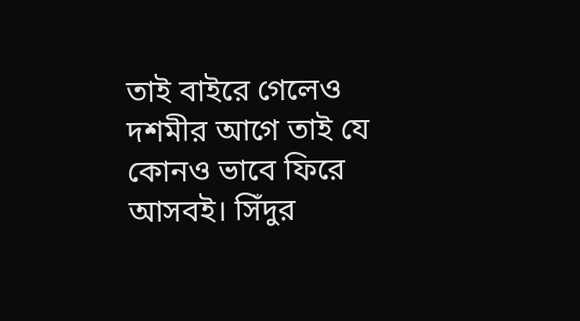তাই বাইরে গেলেও দশমীর আগে তাই যে কোনও ভাবে ফিরে আসবই। সিঁদুর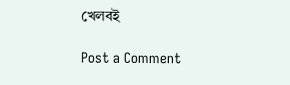খেলবই

Post a Comment